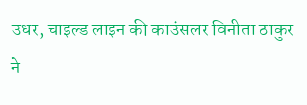उधर, चाइल्ड लाइन की काउंसलर विनीता ठाकुर ने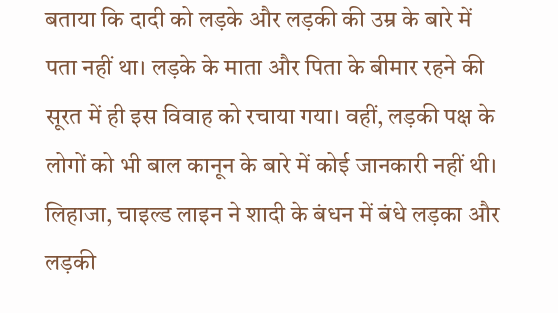बताया कि दादी को लड़के और लड़की की उम्र के बारे में पता नहीं था। लड़के के माता और पिता के बीमार रहने की सूरत में ही इस विवाह को रचाया गया। वहीं, लड़की पक्ष के लोगों को भी बाल कानून के बारे में कोई जानकारी नहीं थी।
लिहाजा, चाइल्ड लाइन ने शादी के बंधन में बंधे लड़का और लड़की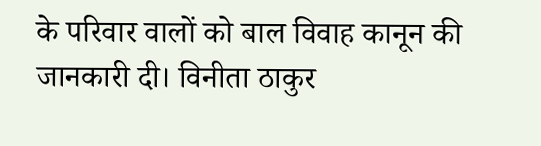के परिवार वालों को बाल विवाह कानून की जानकारी दी। विनीता ठाकुर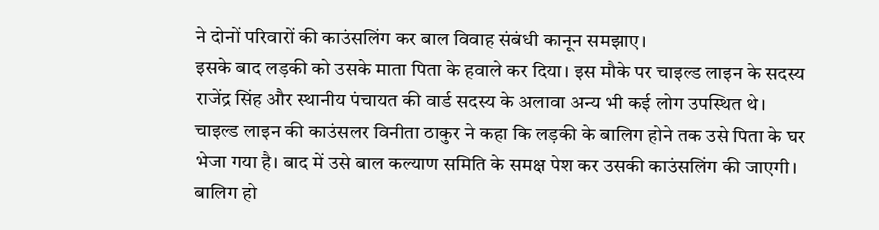ने दोनों परिवारों की काउंसलिंग कर बाल विवाह संबंधी कानून समझाए।
इसके बाद लड़की को उसके माता पिता के हवाले कर दिया। इस मौके पर चाइल्ड लाइन के सदस्य राजेंद्र सिंह और स्थानीय पंचायत की वार्ड सदस्य के अलावा अन्य भी कई लोग उपस्थित थे।
चाइल्ड लाइन की काउंसलर विनीता ठाकुर ने कहा कि लड़की के बालिग होने तक उसे पिता के घर भेजा गया है। बाद में उसे बाल कल्याण समिति के समक्ष पेश कर उसकी काउंसलिंग की जाएगी। बालिग हो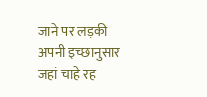जाने पर लड़की अपनी इच्छानुसार जहां चाहे रह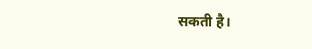सकती है।